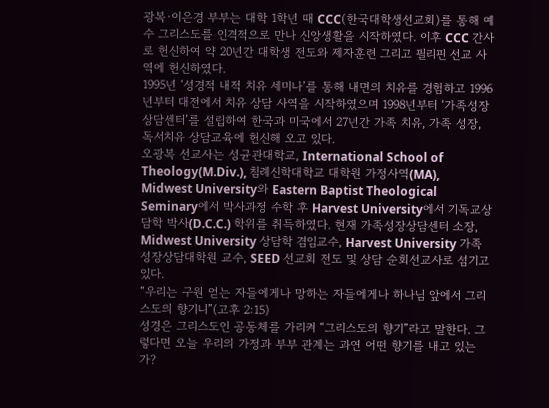광복·이은경 부부는 대학 1학년 때 CCC(한국대학생선교회)를 통해 예수 그리스도를 인격적으로 만나 신앙생활을 시작하였다. 이후 CCC 간사로 헌신하여 약 20년간 대학생 전도와 제자훈련 그리고 필리핀 선교 사역에 헌신하였다.
1995년 ‘성경적 내적 치유 세미나’를 통해 내면의 치유를 경험하고 1996년부터 대전에서 치유 상담 사역을 시작하였으며 1998년부터 ‘가족성장상담센터’를 설립하여 한국과 미국에서 27년간 가족 치유, 가족 성장, 독서치유 상담교육에 헌신해 오고 있다.
오광복 선교사는 성균관대학교, International School of Theology(M.Div.), 침례신학대학교 대학원 가정사역(MA), Midwest University와 Eastern Baptist Theological Seminary에서 박사과정 수학 후 Harvest University에서 기독교상담학 박사(D.C.C.) 학위를 취득하였다. 현재 가족성장상담센터 소장, Midwest University 상담학 겸임교수, Harvest University 가족성장상담대학원 교수, SEED 선교회 전도 및 상담 순회선교사로 섬기고 있다.
“우리는 구원 얻는 자들에게나 망하는 자들에게나 하나님 앞에서 그리스도의 향기니”(고후 2:15)
성경은 그리스도인 공동체를 가리켜 “그리스도의 향기”라고 말한다. 그렇다면 오늘 우리의 가정과 부부 관계는 과연 어떤 향기를 내고 있는가?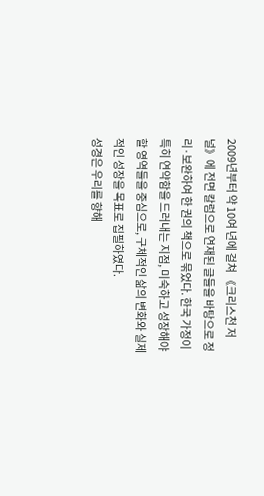2009년부터 약 10여 년에 걸쳐 《크리스천 저널》에 전면 칼럼으로 연재된 글들을 바탕으로 정리·보완하여 한 권의 책으로 묶었다. 한국 가정이 특히 연약함을 드러내는 지점, 미숙하고 성장해야 할 영역들을 중심으로, 구체적인 삶의 변화와 실제적인 성장을 목표로 집필하였다.
성경은 우리를 향해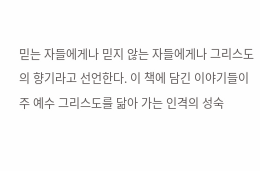믿는 자들에게나 믿지 않는 자들에게나 그리스도의 향기라고 선언한다. 이 책에 담긴 이야기들이 주 예수 그리스도를 닮아 가는 인격의 성숙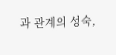과 관계의 성숙,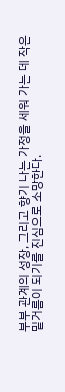부부 관계의 성장, 그리고 향기 나는 가정을 세워 가는 데 작은 밑거름이 되기를 진심으로 소망한다.